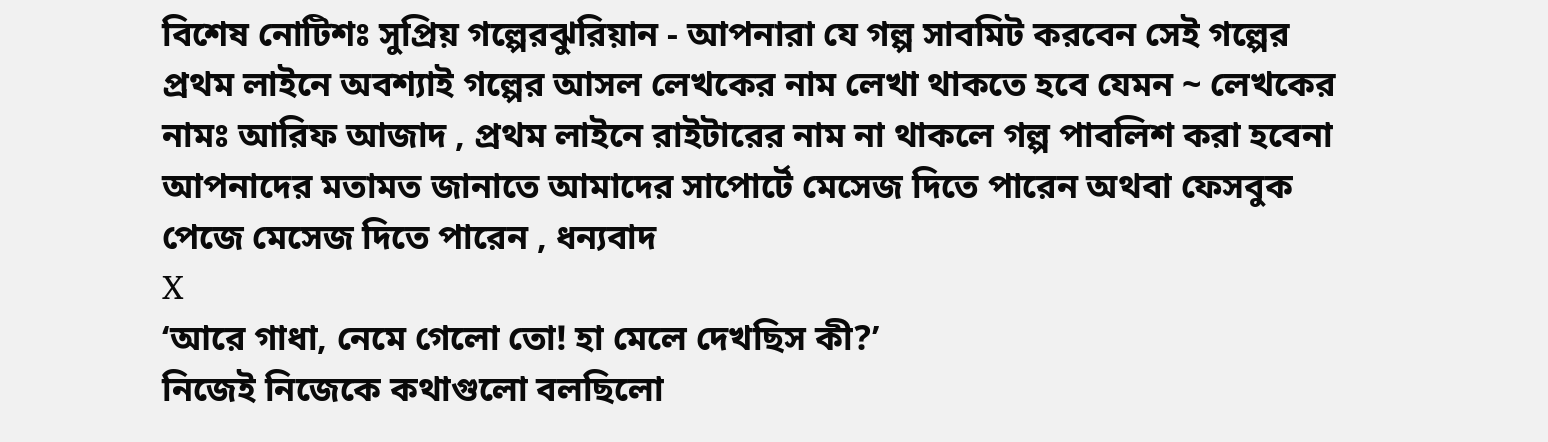বিশেষ নোটিশঃ সুপ্রিয় গল্পেরঝুরিয়ান - আপনারা যে গল্প সাবমিট করবেন সেই গল্পের প্রথম লাইনে অবশ্যাই গল্পের আসল লেখকের নাম লেখা থাকতে হবে যেমন ~ লেখকের নামঃ আরিফ আজাদ , প্রথম লাইনে রাইটারের নাম না থাকলে গল্প পাবলিশ করা হবেনা
আপনাদের মতামত জানাতে আমাদের সাপোর্টে মেসেজ দিতে পারেন অথবা ফেসবুক পেজে মেসেজ দিতে পারেন , ধন্যবাদ
X
‘আরে গাধা, নেমে গেলো তো! হা মেলে দেখছিস কী?’
নিজেই নিজেকে কথাগুলো বলছিলো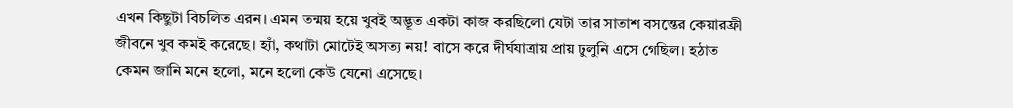এখন কিছুটা বিচলিত এরন। এমন তন্ময় হয়ে খুবই অদ্ভূত একটা কাজ করছিলো যেটা তার সাতাশ বসন্তের কেয়ারফ্রী জীবনে খুব কমই করেছে। হ্যাঁ, কথাটা মোটেই অসত্য নয়! বাসে করে দীর্ঘযাত্রায় প্রায় ঢুলুনি এসে গেছিল। হঠাত কেমন জানি মনে হলো, মনে হলো কেউ যেনো এসেছে।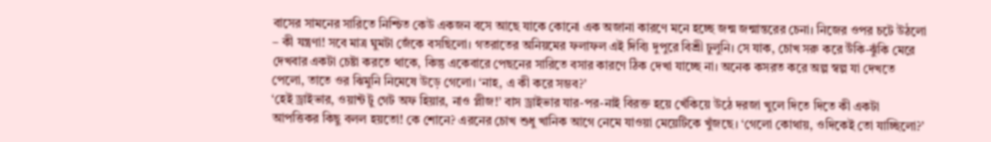বাসের সামনের সারিতে নিশ্চিত কেউ একজন বসে আছে যাকে কোনো এক অজানা কারণে মনে হচ্ছে জন্ম জন্মান্তরের চেনা। নিজের ওপর চটে উঠলো – কী যন্ত্রণা! সবে মাত্র ঘুমটা জেঁকে বসছিলো। গতরাতের অনিয়মের ফলাফল এই দিব্যি দুপুরে বিশ্রী ঢুলুনি। সে যাক, চোখ সরু করে উঁকি-ঝুঁকি মেরে দেখবার একটা চেষ্টা করতে থাকে, কিন্তু একেবারে পেছনের সারিতে বসার কারণে ঠিক দেখা যাচ্ছে না। অনেক কসরত করে অল্প স্বল্প যা দেখতে পেলো, তাতে ওর ঝিমুনি নিমেষে উড়ে গেলো। ‘নাহ, এ কী করে সম্ভব?’
‘হেই ড্রাইভার, ওয়ান্ট টু গেট অফ হিয়ার, নাও প্লীজ!’ বাস ড্রাইভার যার-পর-নাই বিরক্ত হয়ে খেঁকিয়ে উঠে দরজা খুলে দিতে দিতে কী একটা আপত্তিকর কিছু বলল হয়তো! কে শোনে? এরনের চোখ শুধু খানিক আগে নেমে যাওয়া মেয়েটিকে খুঁজছে। ‘গেলো কোথায়, ওদিকেই তো যাচ্ছিলো?’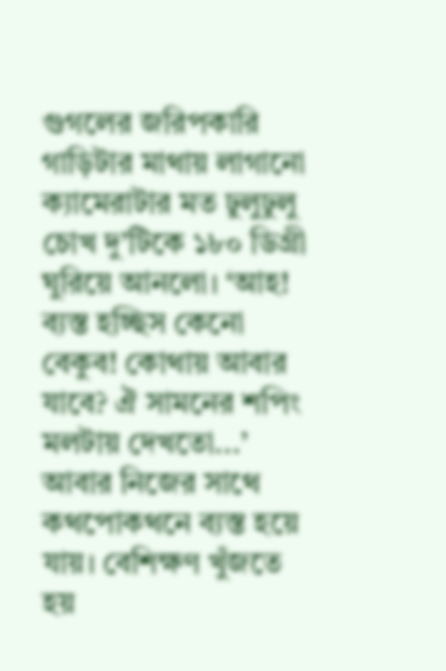গুগলের জরিপকারি গাড়িটার মাথায় লাগানো ক্যামেরাটার মত ঢুলুঢুলু চোখ দু’টিকে ১৮০ ডিগ্রী ঘুরিয়ে আনলো। ‘আহ! ব্যস্ত হচ্ছিস কেনো বেকুব! কোথায় আবার যাবে? ঐ সামনের শপিং মলটায় দেখতো...’ আবার নিজের সাথে কথপোকথনে ব্যস্ত হয়ে যায়। বেশিক্ষণ খুঁজতে হয়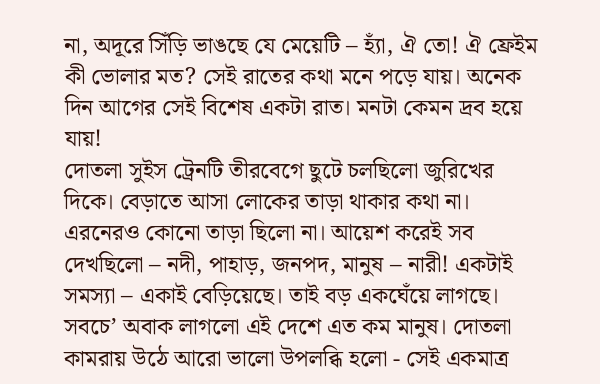না, অদূরে সিঁড়ি ভাঙছে যে মেয়েটি – হ্যাঁ, ঐ তো! ঐ ফ্রেইম কী ভোলার মত? সেই রাতের কথা মনে পড়ে যায়। অনেক দিন আগের সেই বিশেষ একটা রাত। মনটা কেমন দ্রব হয়ে যায়!
দোতলা সুইস ট্রেনটি তীরবেগে ছুটে চলছিলো জুরিখের দিকে। বেড়াতে আসা লোকের তাড়া থাকার কথা না। এরনেরও কোনো তাড়া ছিলো না। আয়েশ করেই সব দেখছিলো – নদী, পাহাড়, জনপদ, মানুষ – নারী! একটাই সমস্যা – একাই বেড়িয়েছে। তাই বড় একঘেঁয়ে লাগছে। সবচে’ অবাক লাগলো এই দেশে এত কম মানুষ। দোতলা কামরায় উঠে আরো ভালো উপলব্ধি হলো - সেই একমাত্র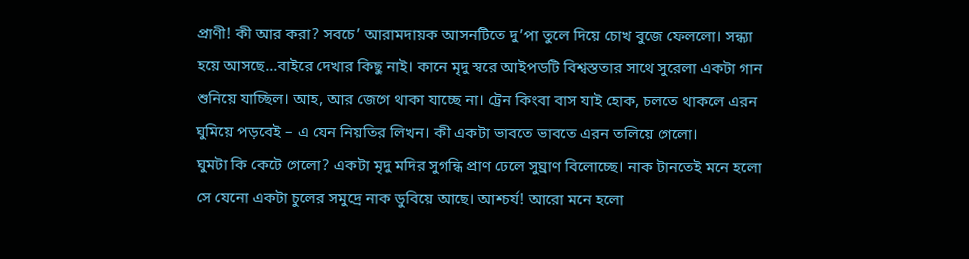প্রাণী! কী আর করা? সবচে’ আরামদায়ক আসনটিতে দু’পা তুলে দিয়ে চোখ বুজে ফেললো। সন্ধ্যা হয়ে আসছে...বাইরে দেখার কিছু নাই। কানে মৃদু স্বরে আইপডটি বিশ্বস্ততার সাথে সুরেলা একটা গান শুনিয়ে যাচ্ছিল। আহ, আর জেগে থাকা যাচ্ছে না। ট্রেন কিংবা বাস যাই হোক, চলতে থাকলে এরন ঘুমিয়ে পড়বেই – এ যেন নিয়তির লিখন। কী একটা ভাবতে ভাবতে এরন তলিয়ে গেলো।
ঘুমটা কি কেটে গেলো? একটা মৃদু মদির সুগন্ধি প্রাণ ঢেলে সুঘ্রাণ বিলোচ্ছে। নাক টানতেই মনে হলো সে যেনো একটা চুলের সমুদ্রে নাক ডুবিয়ে আছে। আশ্চর্য! আরো মনে হলো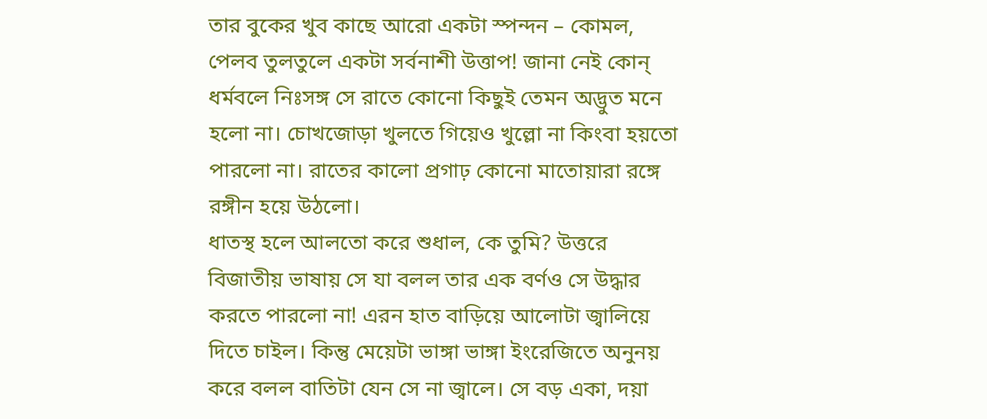তার বুকের খুব কাছে আরো একটা স্পন্দন – কোমল, পেলব তুলতুলে একটা সর্বনাশী উত্তাপ! জানা নেই কোন্ ধর্মবলে নিঃসঙ্গ সে রাতে কোনো কিছুই তেমন অদ্ভুত মনে হলো না। চোখজোড়া খুলতে গিয়েও খুল্লো না কিংবা হয়তো পারলো না। রাতের কালো প্রগাঢ় কোনো মাতোয়ারা রঙ্গে রঙ্গীন হয়ে উঠলো।
ধাতস্থ হলে আলতো করে শুধাল, কে তুমি? উত্তরে বিজাতীয় ভাষায় সে যা বলল তার এক বর্ণও সে উদ্ধার করতে পারলো না! এরন হাত বাড়িয়ে আলোটা জ্বালিয়ে দিতে চাইল। কিন্তু মেয়েটা ভাঙ্গা ভাঙ্গা ইংরেজিতে অনুনয় করে বলল বাতিটা যেন সে না জ্বালে। সে বড় একা, দয়া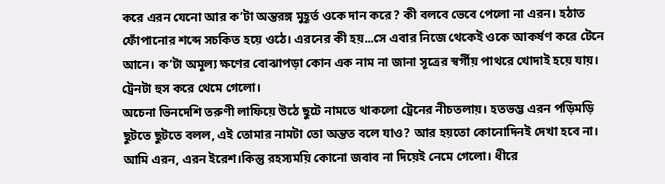করে এরন যেনো আর ক’টা অন্তরঙ্গ মুহূর্ত ওকে দান করে? কী বলবে ভেবে পেলো না এরন। হঠাত ফোঁপানোর শব্দে সচকিত হয়ে ওঠে। এরনের কী হয়...সে এবার নিজে থেকেই ওকে আকর্ষণ করে টেনে আনে। ক’টা অমূল্য ক্ষণের বোঝাপড়া কোন এক নাম না জানা সূত্রের স্বর্গীয় পাথরে খোদাই হয়ে যায়। ট্রেনটা হুস করে থেমে গেলো।
অচেনা ভিনদেশি তরুণী লাফিয়ে উঠে ছুটে নামতে থাকলো ট্রেনের নীচতলায়। হতভম্ভ এরন পড়িমড়ি ছুটতে ছুটতে বলল, এই তোমার নামটা তো অন্তত বলে যাও? আর হয়তো কোনোদিনই দেখা হবে না। আমি এরন, এরন ইরেশ।কিন্তু রহস্যময়ি কোনো জবাব না দিয়েই নেমে গেলো। ধীরে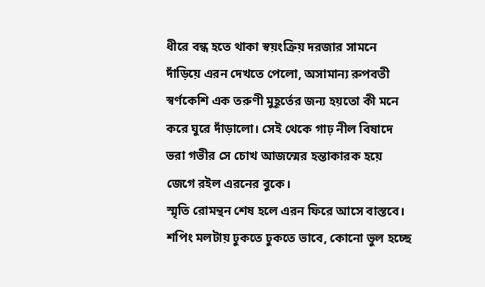ধীরে বন্ধ হতে থাকা স্বয়ংক্রিয় দরজার সামনে দাঁড়িয়ে এরন দেখতে পেলো, অসামান্য রুপবতী স্বর্ণকেশি এক তরুণী মুহূর্তের জন্য হয়তো কী মনে করে ঘুরে দাঁড়ালো। সেই থেকে গাঢ় নীল বিষাদে ভরা গভীর সে চোখ আজন্মের হন্তাকারক হয়ে জেগে রইল এরনের বুকে।
স্মৃতি রোমন্থন শেষ হলে এরন ফিরে আসে বাস্তবে। শপিং মলটায় ঢুকতে ঢুকতে ভাবে, কোনো ভুল হচ্ছে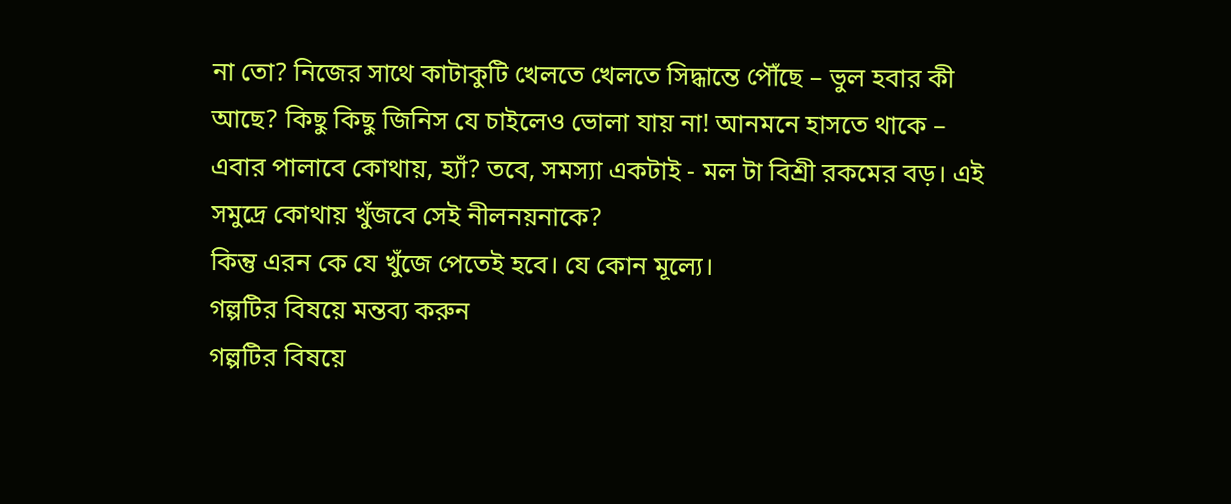না তো? নিজের সাথে কাটাকুটি খেলতে খেলতে সিদ্ধান্তে পৌঁছে – ভুল হবার কী আছে? কিছু কিছু জিনিস যে চাইলেও ভোলা যায় না! আনমনে হাসতে থাকে – এবার পালাবে কোথায়, হ্যাঁ? তবে, সমস্যা একটাই - মল টা বিশ্রী রকমের বড়। এই সমুদ্রে কোথায় খুঁজবে সেই নীলনয়নাকে?
কিন্তু এরন কে যে খুঁজে পেতেই হবে। যে কোন মূল্যে।
গল্পটির বিষয়ে মন্তব্য করুন
গল্পটির বিষয়ে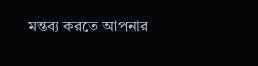মন্তব্য করতে আপনার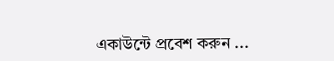একাউন্টে প্রবেশ করুন ...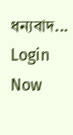ধন্যবাদ... Login Now